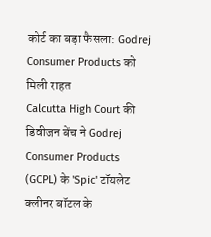कोर्ट का बड़ा फैसला: Godrej Consumer Products को मिली राहत
Calcutta High Court की डिवीजन बेंच ने Godrej Consumer Products (GCPL) के 'Spic' टॉयलेट क्लीनर बॉटल के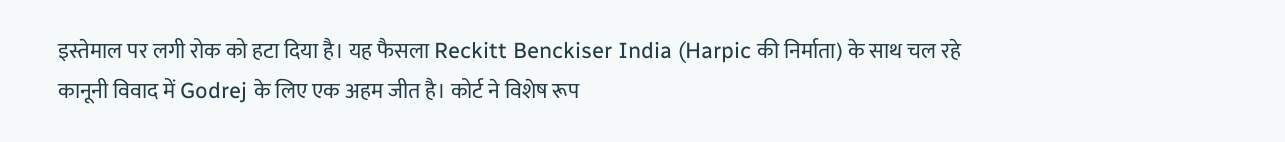इस्तेमाल पर लगी रोक को हटा दिया है। यह फैसला Reckitt Benckiser India (Harpic की निर्माता) के साथ चल रहे कानूनी विवाद में Godrej के लिए एक अहम जीत है। कोर्ट ने विशेष रूप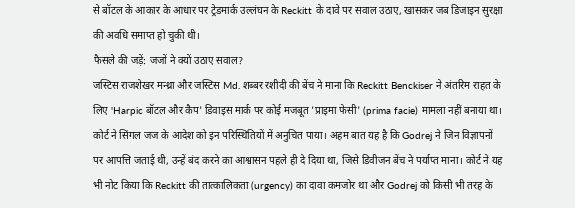से बॉटल के आकार के आधार पर ट्रेडमार्क उल्लंघन के Reckitt के दावे पर सवाल उठाए, खासकर जब डिजाइन सुरक्षा की अवधि समाप्त हो चुकी थी।
फैसले की जड़ें: जजों ने क्यों उठाए सवाल?
जस्टिस राजशेखर मन्थ्रा और जस्टिस Md. शब्बर रशीदी की बेंच ने माना कि Reckitt Benckiser ने अंतरिम राहत के लिए 'Harpic बॉटल और कैप' डिवाइस मार्क पर कोई मजबूत 'प्राइमा फेसी' (prima facie) मामला नहीं बनाया था। कोर्ट ने सिंगल जज के आदेश को इन परिस्थितियों में अनुचित पाया। अहम बात यह है कि Godrej ने जिन विज्ञापनों पर आपत्ति जताई थी, उन्हें बंद करने का आश्वासन पहले ही दे दिया था, जिसे डिवीजन बेंच ने पर्याप्त माना। कोर्ट ने यह भी नोट किया कि Reckitt की तात्कालिकता (urgency) का दावा कमजोर था और Godrej को किसी भी तरह के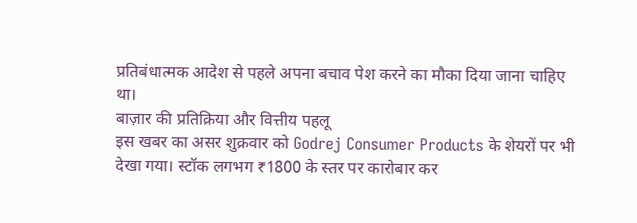प्रतिबंधात्मक आदेश से पहले अपना बचाव पेश करने का मौका दिया जाना चाहिए था।
बाज़ार की प्रतिक्रिया और वित्तीय पहलू
इस खबर का असर शुक्रवार को Godrej Consumer Products के शेयरों पर भी देखा गया। स्टॉक लगभग ₹1800 के स्तर पर कारोबार कर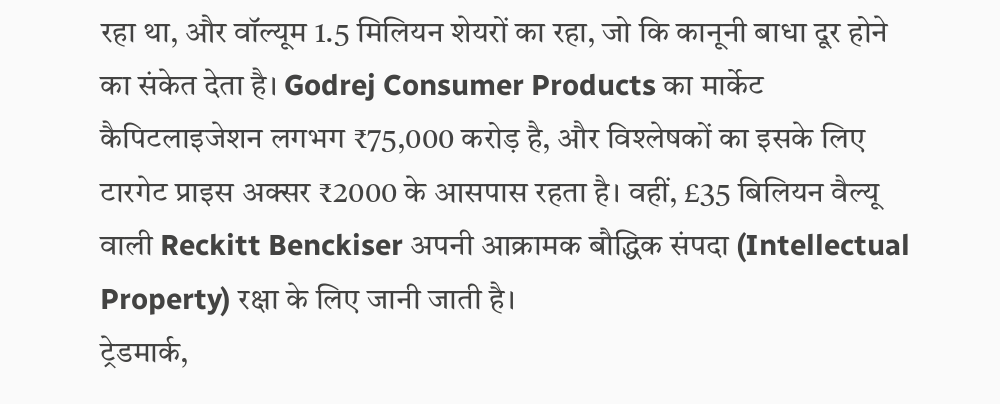रहा था, और वॉल्यूम 1.5 मिलियन शेयरों का रहा, जो कि कानूनी बाधा दूर होने का संकेत देता है। Godrej Consumer Products का मार्केट कैपिटलाइजेशन लगभग ₹75,000 करोड़ है, और विश्लेषकों का इसके लिए टारगेट प्राइस अक्सर ₹2000 के आसपास रहता है। वहीं, £35 बिलियन वैल्यू वाली Reckitt Benckiser अपनी आक्रामक बौद्धिक संपदा (Intellectual Property) रक्षा के लिए जानी जाती है।
ट्रेडमार्क,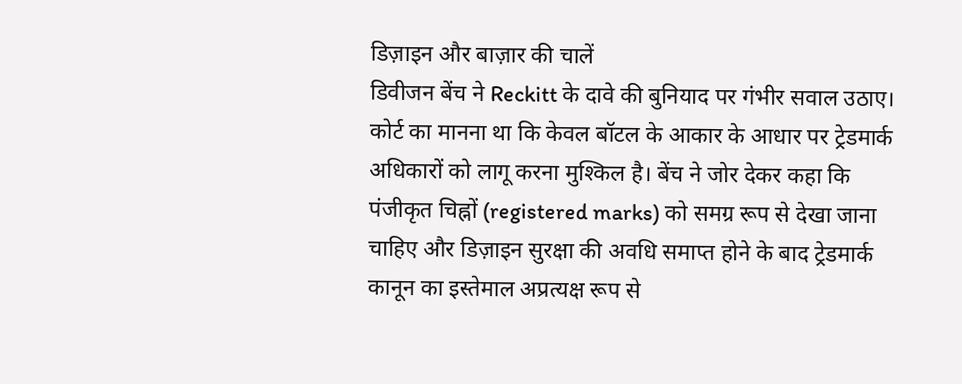डिज़ाइन और बाज़ार की चालें
डिवीजन बेंच ने Reckitt के दावे की बुनियाद पर गंभीर सवाल उठाए। कोर्ट का मानना था कि केवल बॉटल के आकार के आधार पर ट्रेडमार्क अधिकारों को लागू करना मुश्किल है। बेंच ने जोर देकर कहा कि पंजीकृत चिह्नों (registered marks) को समग्र रूप से देखा जाना चाहिए और डिज़ाइन सुरक्षा की अवधि समाप्त होने के बाद ट्रेडमार्क कानून का इस्तेमाल अप्रत्यक्ष रूप से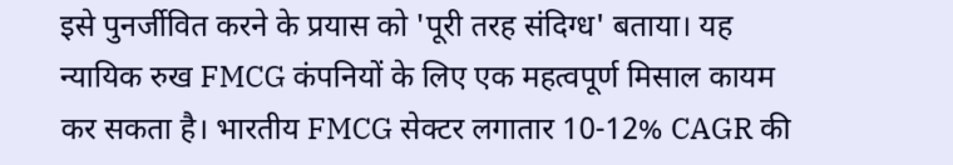इसे पुनर्जीवित करने के प्रयास को 'पूरी तरह संदिग्ध' बताया। यह न्यायिक रुख FMCG कंपनियों के लिए एक महत्वपूर्ण मिसाल कायम कर सकता है। भारतीय FMCG सेक्टर लगातार 10-12% CAGR की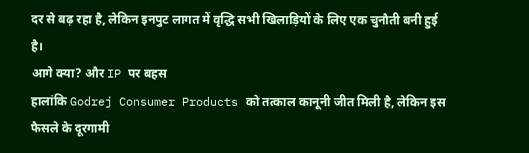दर से बढ़ रहा है, लेकिन इनपुट लागत में वृद्धि सभी खिलाड़ियों के लिए एक चुनौती बनी हुई है।
आगे क्या? और IP पर बहस
हालांकि Godrej Consumer Products को तत्काल कानूनी जीत मिली है, लेकिन इस फैसले के दूरगामी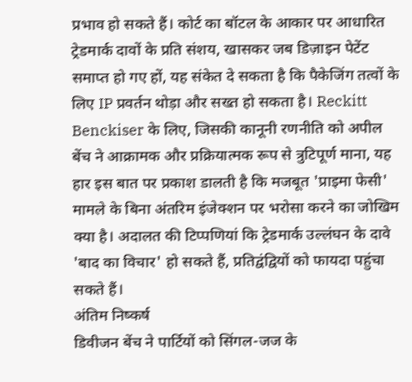प्रभाव हो सकते हैं। कोर्ट का बॉटल के आकार पर आधारित ट्रेडमार्क दावों के प्रति संशय, खासकर जब डिज़ाइन पेटेंट समाप्त हो गए हों, यह संकेत दे सकता है कि पैकेजिंग तत्वों के लिए IP प्रवर्तन थोड़ा और सख्त हो सकता है। Reckitt Benckiser के लिए, जिसकी कानूनी रणनीति को अपील बेंच ने आक्रामक और प्रक्रियात्मक रूप से त्रुटिपूर्ण माना, यह हार इस बात पर प्रकाश डालती है कि मजबूत 'प्राइमा फेसी' मामले के बिना अंतरिम इंजेक्शन पर भरोसा करने का जोखिम क्या है। अदालत की टिप्पणियां कि ट्रेडमार्क उल्लंघन के दावे 'बाद का विचार' हो सकते हैं, प्रतिद्वंद्वियों को फायदा पहुंचा सकते हैं।
अंतिम निष्कर्ष
डिवीजन बेंच ने पार्टियों को सिंगल-जज के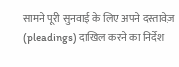सामने पूरी सुनवाई के लिए अपने दस्तावेज़ (pleadings) दाखिल करने का निर्देश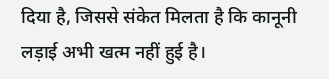दिया है, जिससे संकेत मिलता है कि कानूनी लड़ाई अभी खत्म नहीं हुई है।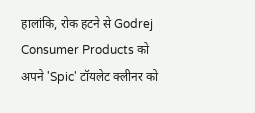हालांकि, रोक हटने से Godrej Consumer Products को अपने 'Spic' टॉयलेट क्लीनर को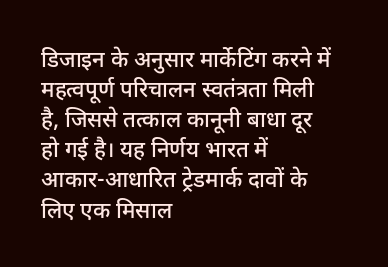डिजाइन के अनुसार मार्केटिंग करने में महत्वपूर्ण परिचालन स्वतंत्रता मिली है, जिससे तत्काल कानूनी बाधा दूर हो गई है। यह निर्णय भारत में आकार-आधारित ट्रेडमार्क दावों के लिए एक मिसाल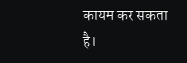कायम कर सकता है।